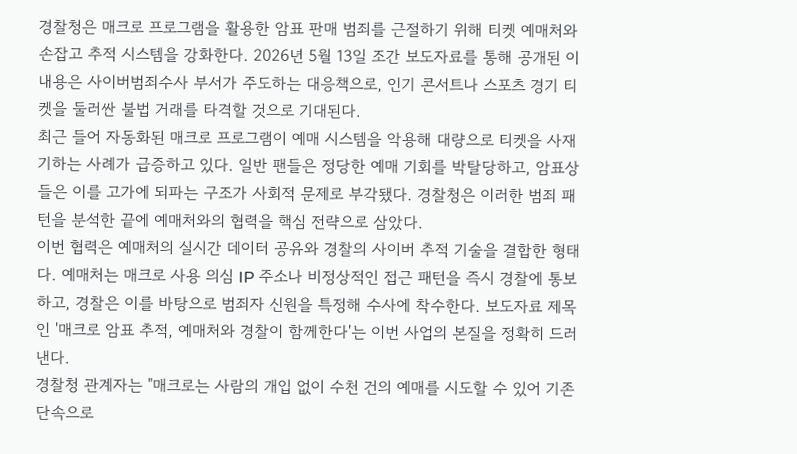경찰청은 매크로 프로그램을 활용한 암표 판매 범죄를 근절하기 위해 티켓 예매처와 손잡고 추적 시스템을 강화한다. 2026년 5월 13일 조간 보도자료를 통해 공개된 이 내용은 사이버범죄수사 부서가 주도하는 대응책으로, 인기 콘서트나 스포츠 경기 티켓을 둘러싼 불법 거래를 타격할 것으로 기대된다.
최근 들어 자동화된 매크로 프로그램이 예매 시스템을 악용해 대량으로 티켓을 사재기하는 사례가 급증하고 있다. 일반 팬들은 정당한 예매 기회를 박탈당하고, 암표상들은 이를 고가에 되파는 구조가 사회적 문제로 부각됐다. 경찰청은 이러한 범죄 패턴을 분석한 끝에 예매처와의 협력을 핵심 전략으로 삼았다.
이번 협력은 예매처의 실시간 데이터 공유와 경찰의 사이버 추적 기술을 결합한 형태다. 예매처는 매크로 사용 의심 IP 주소나 비정상적인 접근 패턴을 즉시 경찰에 통보하고, 경찰은 이를 바탕으로 범죄자 신원을 특정해 수사에 착수한다. 보도자료 제목인 '매크로 암표 추적, 예매처와 경찰이 함께한다'는 이번 사업의 본질을 정확히 드러낸다.
경찰청 관계자는 "매크로는 사람의 개입 없이 수천 건의 예매를 시도할 수 있어 기존 단속으로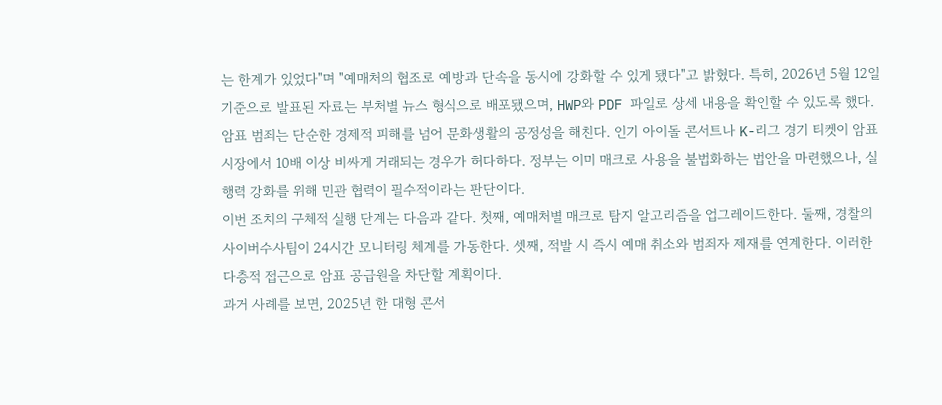는 한계가 있었다"며 "예매처의 협조로 예방과 단속을 동시에 강화할 수 있게 됐다"고 밝혔다. 특히, 2026년 5월 12일 기준으로 발표된 자료는 부처별 뉴스 형식으로 배포됐으며, HWP와 PDF 파일로 상세 내용을 확인할 수 있도록 했다.
암표 범죄는 단순한 경제적 피해를 넘어 문화생활의 공정성을 해친다. 인기 아이돌 콘서트나 K-리그 경기 티켓이 암표 시장에서 10배 이상 비싸게 거래되는 경우가 허다하다. 정부는 이미 매크로 사용을 불법화하는 법안을 마련했으나, 실행력 강화를 위해 민관 협력이 필수적이라는 판단이다.
이번 조치의 구체적 실행 단계는 다음과 같다. 첫째, 예매처별 매크로 탐지 알고리즘을 업그레이드한다. 둘째, 경찰의 사이버수사팀이 24시간 모니터링 체계를 가동한다. 셋째, 적발 시 즉시 예매 취소와 범죄자 제재를 연계한다. 이러한 다층적 접근으로 암표 공급원을 차단할 계획이다.
과거 사례를 보면, 2025년 한 대형 콘서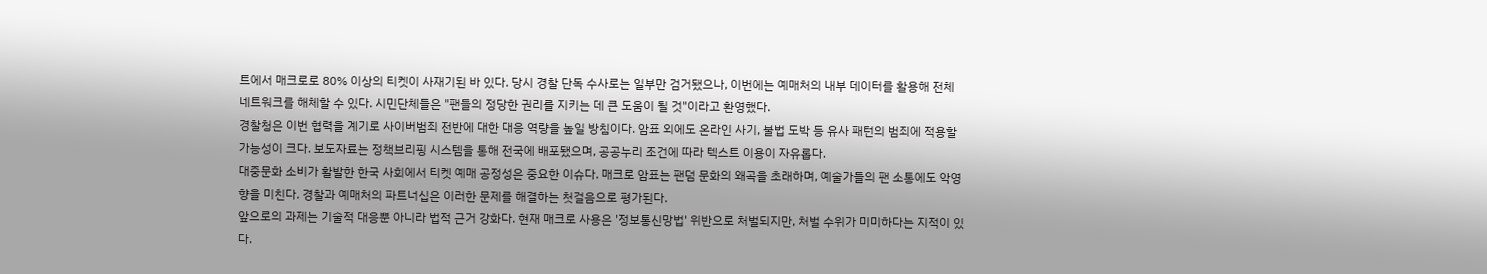트에서 매크로로 80% 이상의 티켓이 사재기된 바 있다. 당시 경찰 단독 수사로는 일부만 검거됐으나, 이번에는 예매처의 내부 데이터를 활용해 전체 네트워크를 해체할 수 있다. 시민단체들은 "팬들의 정당한 권리를 지키는 데 큰 도움이 될 것"이라고 환영했다.
경찰청은 이번 협력을 계기로 사이버범죄 전반에 대한 대응 역량을 높일 방침이다. 암표 외에도 온라인 사기, 불법 도박 등 유사 패턴의 범죄에 적용할 가능성이 크다. 보도자료는 정책브리핑 시스템을 통해 전국에 배포됐으며, 공공누리 조건에 따라 텍스트 이용이 자유롭다.
대중문화 소비가 활발한 한국 사회에서 티켓 예매 공정성은 중요한 이슈다. 매크로 암표는 팬덤 문화의 왜곡을 초래하며, 예술가들의 팬 소통에도 악영향을 미친다. 경찰과 예매처의 파트너십은 이러한 문제를 해결하는 첫걸음으로 평가된다.
앞으로의 과제는 기술적 대응뿐 아니라 법적 근거 강화다. 현재 매크로 사용은 '정보통신망법' 위반으로 처벌되지만, 처벌 수위가 미미하다는 지적이 있다.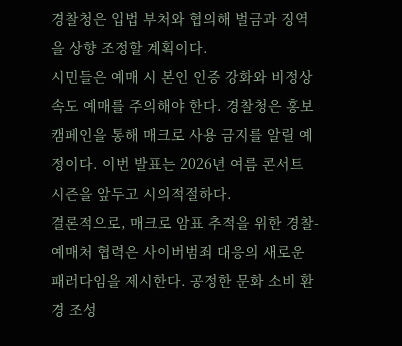경찰청은 입법 부처와 협의해 벌금과 징역을 상향 조정할 계획이다.
시민들은 예매 시 본인 인증 강화와 비정상 속도 예매를 주의해야 한다. 경찰청은 홍보 캠페인을 통해 매크로 사용 금지를 알릴 예정이다. 이번 발표는 2026년 여름 콘서트 시즌을 앞두고 시의적절하다.
결론적으로, 매크로 암표 추적을 위한 경찰-예매처 협력은 사이버범죄 대응의 새로운 패러다임을 제시한다. 공정한 문화 소비 환경 조성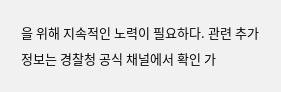을 위해 지속적인 노력이 필요하다. 관련 추가 정보는 경찰청 공식 채널에서 확인 가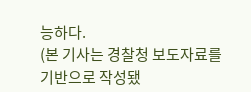능하다.
(본 기사는 경찰청 보도자료를 기반으로 작성됐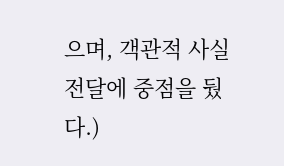으며, 객관적 사실 전달에 중점을 뒀다.)